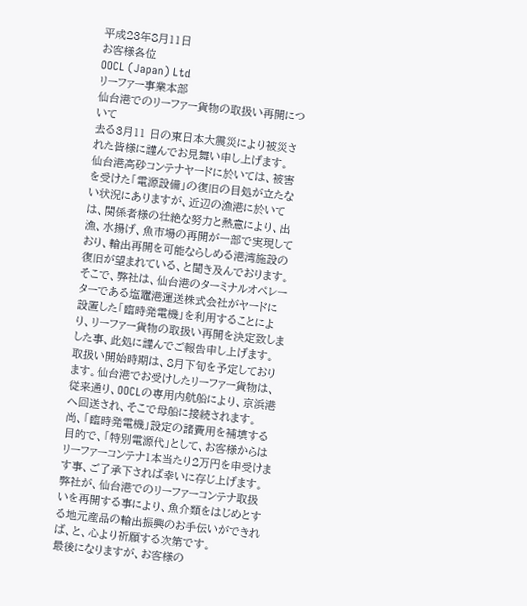平成23年8月11日
お客様各位
OOCL (Japan) Ltd
リーファー事業本部
仙台港でのリーファー貨物の取扱い再開について
去る3月11 日の東日本大震災により被災された皆様に謹んでお見舞い申し上げます。
仙台港高砂コンテナヤードに於いては、被害を受けた「電源設備」の復旧の目処が立たない状況にありますが、近辺の漁港に於いては、関係者様の壮絶な努力と熱意により、出漁、水揚げ、魚市場の再開が一部で実現しており、輸出再開を可能ならしめる港湾施設の復旧が望まれている、と聞き及んでおります。
そこで、弊社は、仙台港のターミナルオペレーターである塩竈港運送株式会社がヤードに設置した「臨時発電機」を利用することにより、リーファー貨物の取扱い再開を決定致しました事、此処に謹んでご報告申し上げます。
取扱い開始時期は、8月下旬を予定しております。仙台港でお受けしたリーファー貨物は、従来通り、OOCLの専用内航船により、京浜港へ回送され、そこで母船に接続されます。
尚、「臨時発電機」設定の諸費用を補填する目的で、「特別電源代」として、お客様からはリーファーコンテナ1本当たり2万円を申受けます事、ご了承下されば幸いに存じ上げます。
弊社が、仙台港でのリーファーコンテナ取扱いを再開する事により、魚介類をはじめとする地元産品の輸出振興のお手伝いができれば、と、心より祈願する次第です。
最後になりますが、お客様の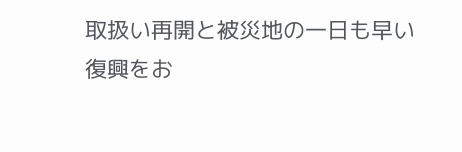取扱い再開と被災地の一日も早い復興をお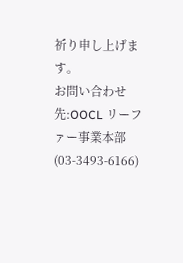祈り申し上げます。
お問い合わせ先:OOCL リーファー事業本部 (03-3493-6166)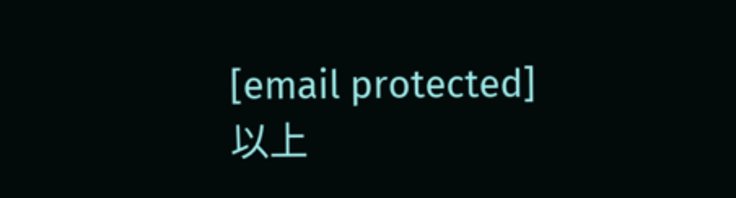[email protected]
以上